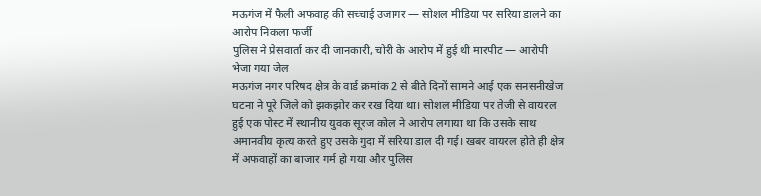मऊगंज में फैली अफवाह की सच्चाई उजागर — सोशल मीडिया पर सरिया डालने का आरोप निकला फर्जी
पुलिस ने प्रेसवार्ता कर दी जानकारी, चोरी के आरोप में हुई थी मारपीट — आरोपी भेजा गया जेल
मऊगंज नगर परिषद क्षेत्र के वार्ड क्रमांक 2 से बीते दिनों सामने आई एक सनसनीखेज घटना ने पूरे जिले को झकझोर कर रख दिया था। सोशल मीडिया पर तेजी से वायरल हुई एक पोस्ट में स्थानीय युवक सूरज कोल ने आरोप लगाया था कि उसके साथ अमानवीय कृत्य करते हुए उसके गुदा में सरिया डाल दी गई। खबर वायरल होते ही क्षेत्र में अफवाहों का बाजार गर्म हो गया और पुलिस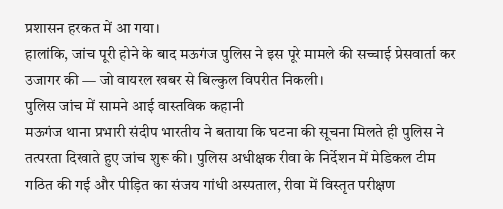प्रशासन हरकत में आ गया।
हालांकि, जांच पूरी होने के बाद मऊगंज पुलिस ने इस पूरे मामले की सच्चाई प्रेसवार्ता कर उजागर की — जो वायरल खबर से बिल्कुल विपरीत निकली।
पुलिस जांच में सामने आई वास्तविक कहानी
मऊगंज थाना प्रभारी संदीप भारतीय ने बताया कि घटना की सूचना मिलते ही पुलिस ने तत्परता दिखाते हुए जांच शुरू की। पुलिस अधीक्षक रीवा के निर्देशन में मेडिकल टीम गठित की गई और पीड़ित का संजय गांधी अस्पताल, रीवा में विस्तृत परीक्षण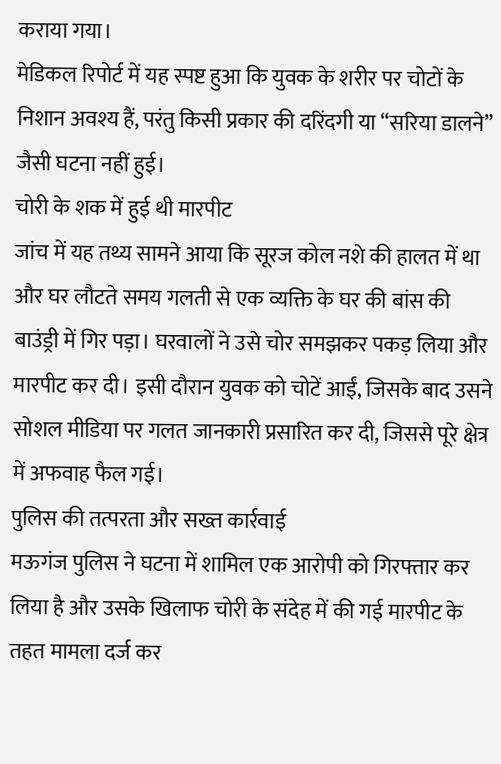कराया गया।
मेडिकल रिपोर्ट में यह स्पष्ट हुआ कि युवक के शरीर पर चोटों के निशान अवश्य हैं, परंतु किसी प्रकार की दरिंदगी या “सरिया डालने” जैसी घटना नहीं हुई।
चोरी के शक में हुई थी मारपीट
जांच में यह तथ्य सामने आया कि सूरज कोल नशे की हालत में था और घर लौटते समय गलती से एक व्यक्ति के घर की बांस की बाउंड्री में गिर पड़ा। घरवालों ने उसे चोर समझकर पकड़ लिया और मारपीट कर दी। इसी दौरान युवक को चोटें आईं, जिसके बाद उसने सोशल मीडिया पर गलत जानकारी प्रसारित कर दी, जिससे पूरे क्षेत्र में अफवाह फैल गई।
पुलिस की तत्परता और सख्त कार्रवाई
मऊगंज पुलिस ने घटना में शामिल एक आरोपी को गिरफ्तार कर लिया है और उसके खिलाफ चोरी के संदेह में की गई मारपीट के तहत मामला दर्ज कर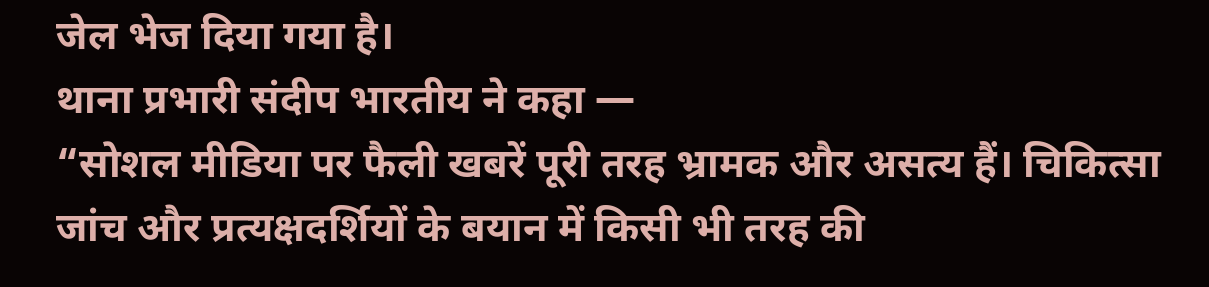जेल भेज दिया गया है।
थाना प्रभारी संदीप भारतीय ने कहा —
“सोशल मीडिया पर फैली खबरें पूरी तरह भ्रामक और असत्य हैं। चिकित्सा जांच और प्रत्यक्षदर्शियों के बयान में किसी भी तरह की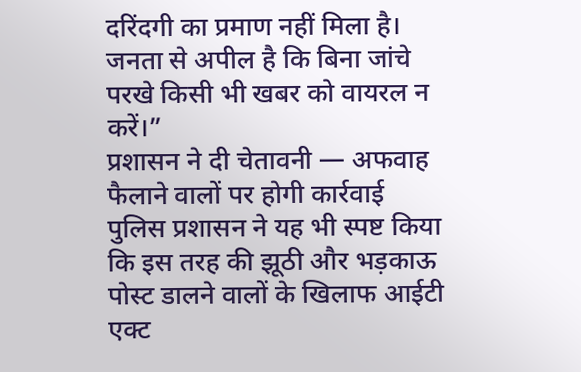दरिंदगी का प्रमाण नहीं मिला है। जनता से अपील है कि बिना जांचे परखे किसी भी खबर को वायरल न करें।”
प्रशासन ने दी चेतावनी — अफवाह फैलाने वालों पर होगी कार्रवाई
पुलिस प्रशासन ने यह भी स्पष्ट किया कि इस तरह की झूठी और भड़काऊ पोस्ट डालने वालों के खिलाफ आईटी एक्ट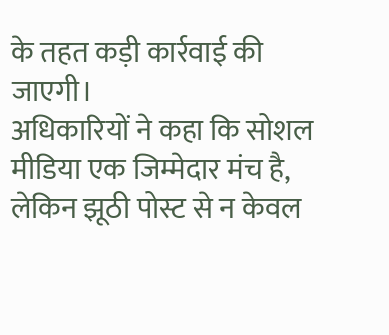के तहत कड़ी कार्रवाई की जाएगी।
अधिकारियों ने कहा कि सोशल मीडिया एक जिम्मेदार मंच है, लेकिन झूठी पोस्ट से न केवल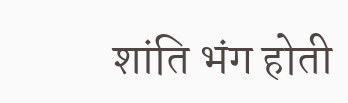शांति भंग होती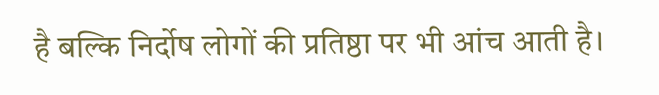है बल्कि निर्दोष लोगों की प्रतिष्ठा पर भी आंच आती है।